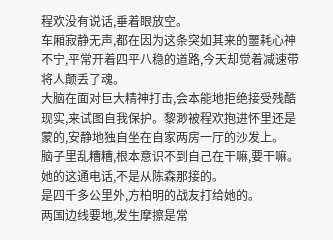程欢没有说话,垂着眼放空。
车厢寂静无声,都在因为这条突如其来的噩耗心神不宁,平常开着四平八稳的道路,今天却觉着减速带将人颠丢了魂。
大脑在面对巨大精神打击,会本能地拒绝接受残酷现实,来试图自我保护。黎渺被程欢抱进怀里还是蒙的,安静地独自坐在自家两房一厅的沙发上。
脑子里乱糟糟,根本意识不到自己在干嘛,要干嘛。
她的这通电话,不是从陈森那接的。
是四千多公里外,方柏明的战友打给她的。
两国边线要地,发生摩擦是常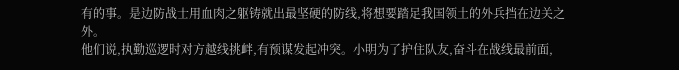有的事。是边防战士用血肉之躯铸就出最坚硬的防线,将想要踏足我国领土的外兵挡在边关之外。
他们说,执勤巡逻时对方越线挑衅,有预谋发起冲突。小明为了护住队友,奋斗在战线最前面,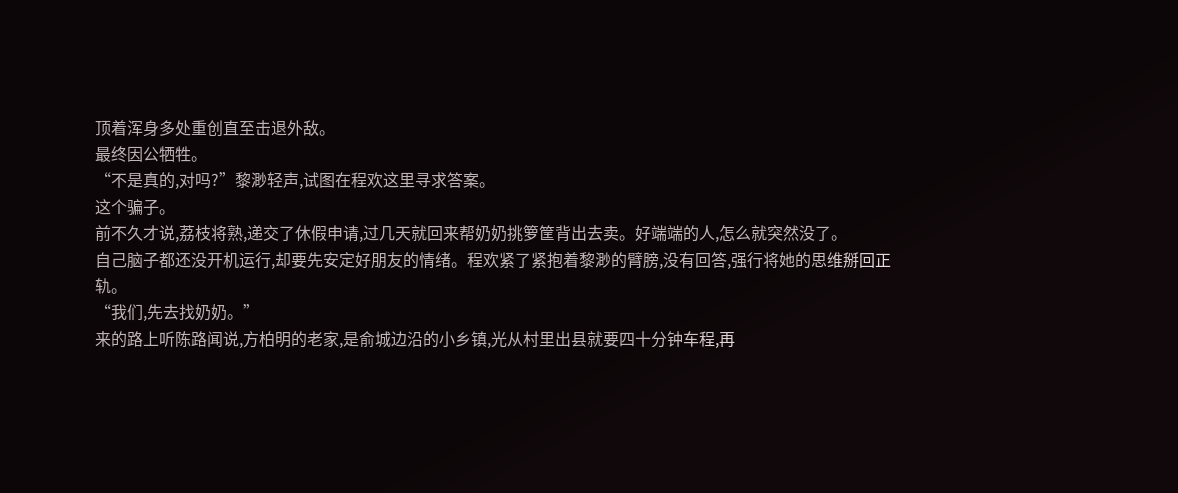顶着浑身多处重创直至击退外敌。
最终因公牺牲。
“不是真的,对吗?”黎渺轻声,试图在程欢这里寻求答案。
这个骗子。
前不久才说,荔枝将熟,递交了休假申请,过几天就回来帮奶奶挑箩筐背出去卖。好端端的人,怎么就突然没了。
自己脑子都还没开机运行,却要先安定好朋友的情绪。程欢紧了紧抱着黎渺的臂膀,没有回答,强行将她的思维掰回正轨。
“我们,先去找奶奶。”
来的路上听陈路闻说,方柏明的老家,是俞城边沿的小乡镇,光从村里出县就要四十分钟车程,再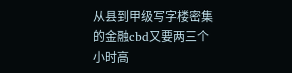从县到甲级写字楼密集的金融cbd又要两三个小时高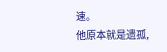速。
他原本就是遗孤,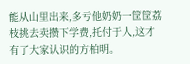能从山里出来,多亏他奶奶一筐筐荔枝挑去卖攒下学费,托付于人,这才有了大家认识的方柏明。